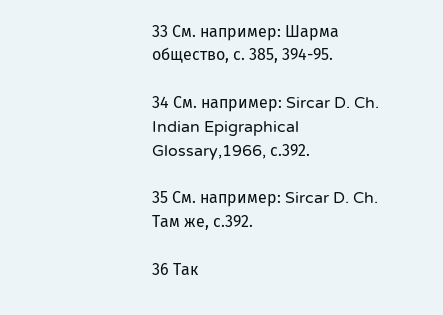33 См. например: Шарма общество, с. 385, 394-95.

34 См. например: Sircar D. Ch. Indian Epigraphical Glossary,1966, с.392.

35 См. например: Sircar D. Ch. Там же, с.392.

36 Так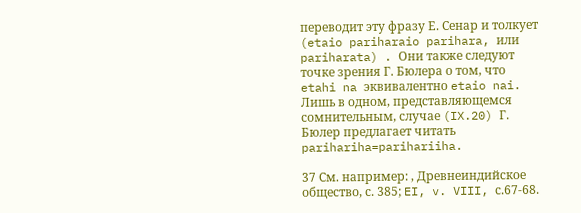переводит эту фразу Е. Сенар и толкует (etaio pariharaio parihara, или pariharata) . Они также следуют точке зрения Г. Бюлера о том, что etahi na эквивалентно etaio nai. Лишь в одном, представляющемся сомнительным, случае (IX.20) Г. Бюлер предлагает читать parihariha=parihariiha.

37 См. например: , Древнеиндийское общество, с. 385; EI, v. VIII, с.67-68.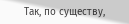Так, по существу,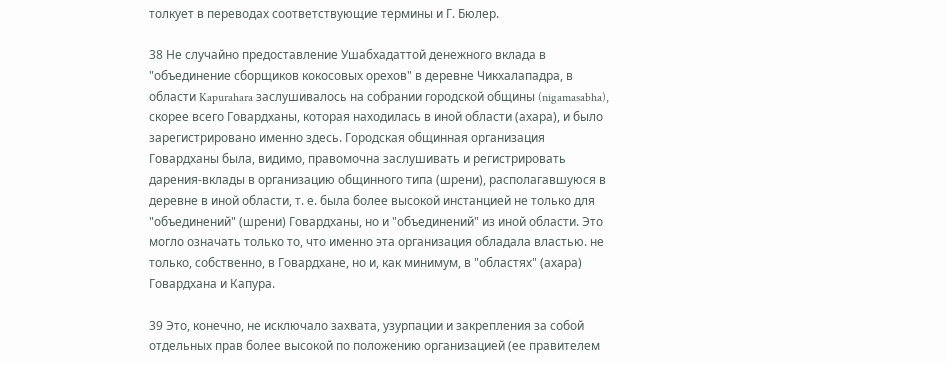толкует в переводах соответствующие термины и Г. Бюлер.

38 Не случайно предоставление Ушабхадаттой денежного вклада в "объединение сборщиков кокосовых орехов" в деревне Чикхалападра, в области Kapurahara заслушивалось на собрании городской общины (nigamasabha), скорее всего Говардханы, которая находилась в иной области (ахара), и было зарегистрировано именно здесь. Городская общинная организация Говардханы была, видимо, правомочна заслушивать и регистрировать дарения-вклады в организацию общинного типа (шрени), располагавшуюся в деревне в иной области, т. е. была более высокой инстанцией не только для "объединений" (шрени) Говардханы, но и "объединений" из иной области. Это могло означать только то, что именно эта организация обладала властью. не только, собственно, в Говардхане, но и, как минимум, в "областях" (ахара) Говардхана и Капура.

39 Это, конечно, не исключало захвата, узурпации и закрепления за собой отдельных прав более высокой по положению организацией (ее правителем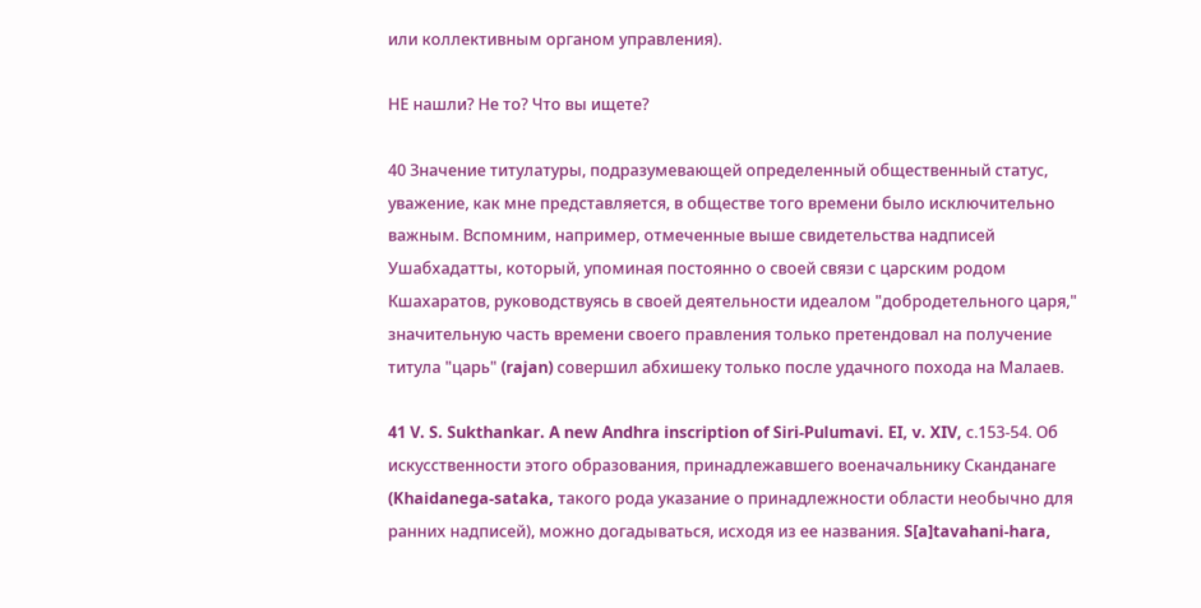или коллективным органом управления).

НЕ нашли? Не то? Что вы ищете?

40 Значение титулатуры, подразумевающей определенный общественный статус, уважение, как мне представляется, в обществе того времени было исключительно важным. Вспомним, например, отмеченные выше свидетельства надписей Ушабхадатты, который, упоминая постоянно о своей связи с царским родом Кшахаратов, руководствуясь в своей деятельности идеалом "добродетельного царя," значительную часть времени своего правления только претендовал на получение титула "царь" (rajan) совершил абхишеку только после удачного похода на Малаев.

41 V. S. Sukthankar. A new Andhra inscription of Siri-Pulumavi. EI, v. XIV, с.153-54. Об искусственности этого образования, принадлежавшего военачальнику Сканданаге (Khaidanega-sataka, такого рода указание о принадлежности области необычно для ранних надписей), можно догадываться, исходя из ее названия. S[a]tavahani-hara,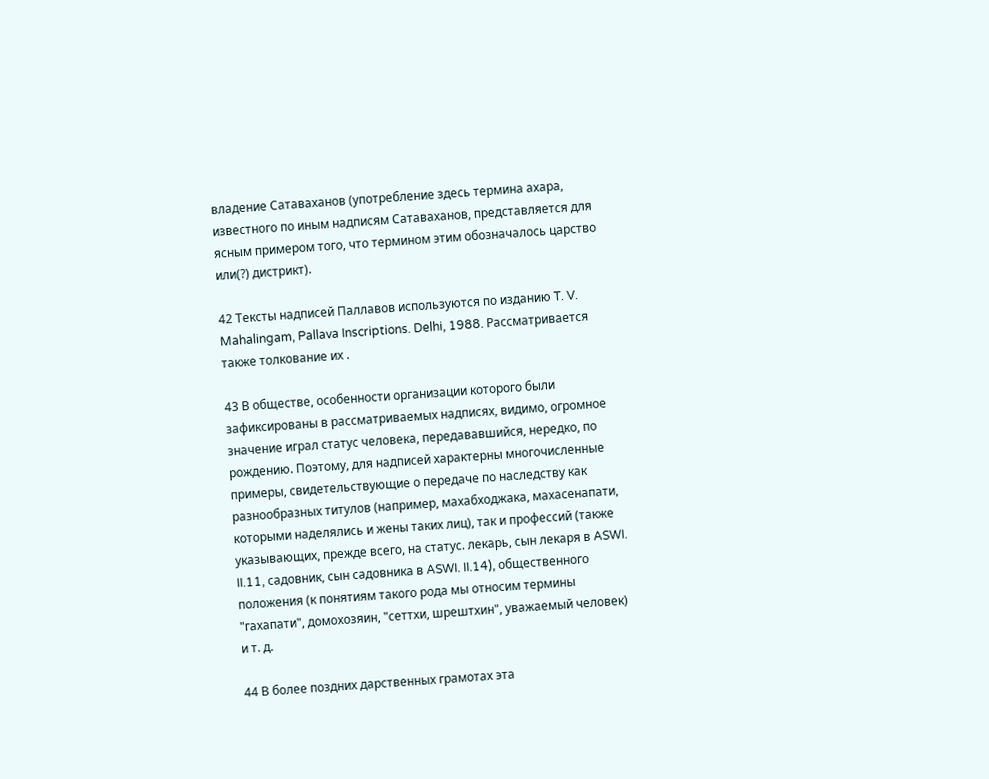владение Сатаваханов (употребление здесь термина ахара, известного по иным надписям Сатаваханов, представляется для ясным примером того, что термином этим обозначалось царство или(?) дистрикт).

42 Тексты надписей Паллавов используются по изданию T. V. Mahalingam, Pallava Inscriptions. Delhi, 1988. Рассматривается также толкование их .

43 В обществе, особенности организации которого были зафиксированы в рассматриваемых надписях, видимо, огромное значение играл статус человека, передававшийся, нередко, по рождению. Поэтому, для надписей характерны многочисленные примеры, свидетельствующие о передаче по наследству как разнообразных титулов (например, махабходжака, махасенапати, которыми наделялись и жены таких лиц), так и профессий (также указывающих, прежде всего, на статус. лекарь, сын лекаря в ASWI. II.11, садовник, сын садовника в ASWI. II.14), общественного положения (к понятиям такого рода мы относим термины "гахапати", домохозяин, "сеттхи, шрештхин", уважаемый человек) и т. д.

44 В более поздних дарственных грамотах эта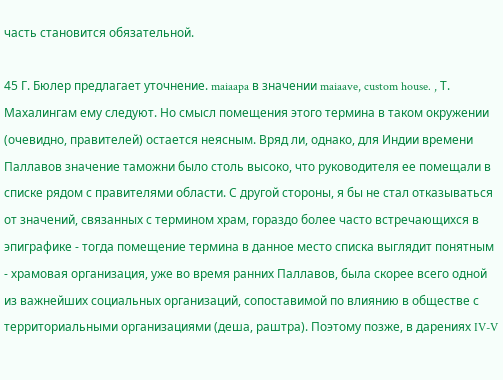часть становится обязательной.

45 Г. Бюлер предлагает уточнение. maiaapa в значении maiaave, custom house. , Т. Махалингам ему следуют. Но смысл помещения этого термина в таком окружении (очевидно, правителей) остается неясным. Вряд ли, однако, для Индии времени Паллавов значение таможни было столь высоко, что руководителя ее помещали в списке рядом с правителями области. С другой стороны, я бы не стал отказываться от значений, связанных с термином храм, гораздо более часто встречающихся в эпиграфике - тогда помещение термина в данное место списка выглядит понятным - храмовая организация, уже во время ранних Паллавов, была скорее всего одной из важнейших социальных организаций, сопоставимой по влиянию в обществе с территориальными организациями (деша, раштра). Поэтому позже, в дарениях IV-V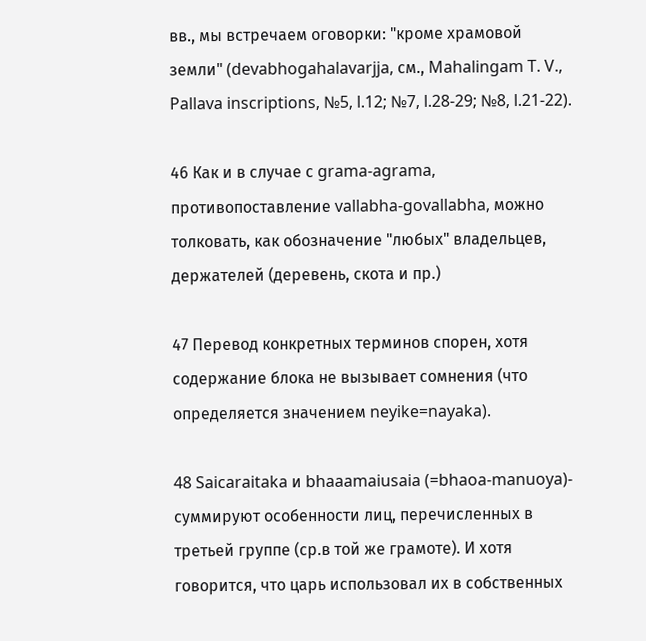вв., мы встречаем оговорки: "кроме храмовой земли" (devabhogahalavarjja, см., Mahalingam T. V., Pallava inscriptions, №5, l.12; №7, l.28-29; №8, l.21-22).

46 Как и в случае с grama-agrama, противопоставление vallabha-govallabha, можно толковать, как обозначение "любых" владельцев, держателей (деревень, скота и пр.)

47 Перевод конкретных терминов спорен, хотя содержание блока не вызывает сомнения (что определяется значением neyike=nayaka).

48 Saicaraitaka и bhaaamaiusaia (=bhaoa-manuoya)- суммируют особенности лиц, перечисленных в третьей группе (ср.в той же грамоте). И хотя говорится, что царь использовал их в собственных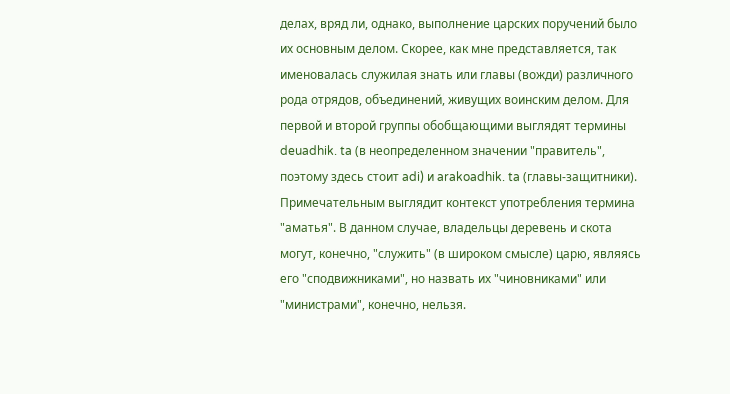делах, вряд ли, однако, выполнение царских поручений было их основным делом. Скорее, как мне представляется, так именовалась служилая знать или главы (вожди) различного рода отрядов, объединений, живущих воинским делом. Для первой и второй группы обобщающими выглядят термины deuadhik. ta (в неопределенном значении "правитель", поэтому здесь стоит adi) и arakoadhik. ta (главы-защитники). Примечательным выглядит контекст употребления термина "аматья". В данном случае, владельцы деревень и скота могут, конечно, "служить" (в широком смысле) царю, являясь его "сподвижниками", но назвать их "чиновниками" или "министрами", конечно, нельзя.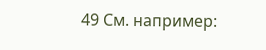49 См. например: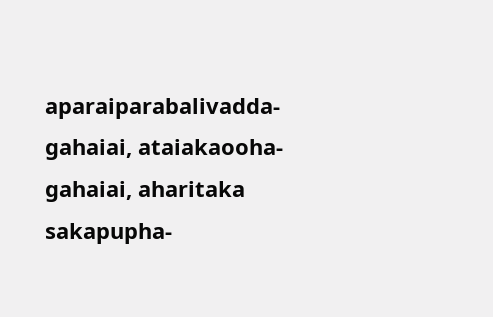aparaiparabalivadda-gahaiai, ataiakaooha-gahaiai, aharitaka sakapupha-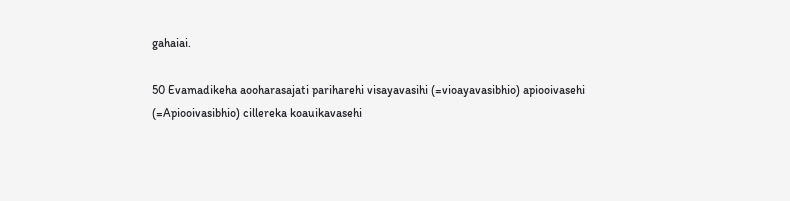gahaiai.

50 Evamadikeha aooharasajati pariharehi visayavasihi (=vioayavasibhio) apiooivasehi (=Apiooivasibhio) cillereka koauikavasehi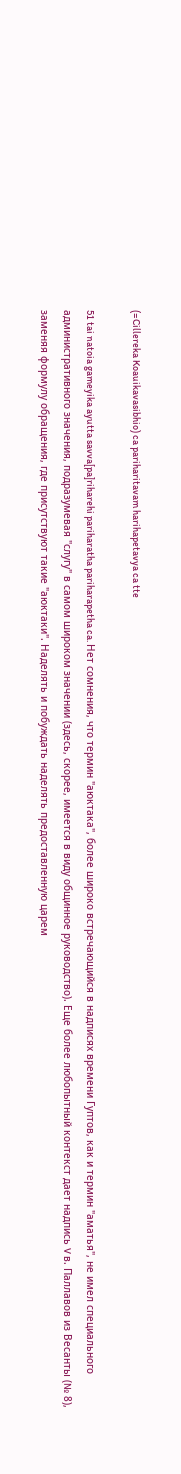(=Cillereka Koauikavasibhio) ca pariharitavam harihapetavya ca tte

51 tai natoia gameyika ayutta savva[pa]riharehi pariharatha pariharapetha ca. Нет сомнения, что термин "аюктака", более широко встречающийся в надписях времени Гуптов, как и термин "аматья", не имел специального административного значения, подразумевая "слугу" в самом широком значении (здесь, скорее, имеется в виду общинное руководство). Еще более любопытный контекст дает надпись V в. Паллавов из Весанты (№ 8), заменяя формулу обращения, где присутствуют такие "аюктаки". Наделять и побуждать наделять предоставленную царем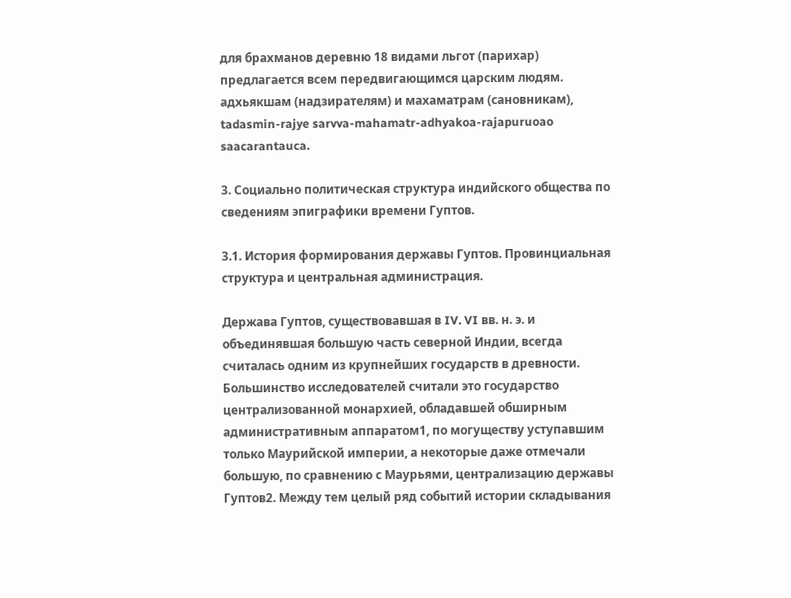для брахманов деревню 18 видами льгот (парихар) предлагается всем передвигающимся царским людям. адхьякшам (надзирателям) и махаматрам (сановникам), tadasmin-rajye sarvva-mahamatr-adhyakoa-rajapuruoao saacarantauca.

3. Социально политическая структура индийского общества по сведениям эпиграфики времени Гуптов.

3.1. История формирования державы Гуптов. Провинциальная структура и центральная администрация.

Держава Гуптов, существовавшая в IV. VI вв. н. э. и объединявшая большую часть северной Индии, всегда считалась одним из крупнейших государств в древности. Большинство исследователей считали это государство централизованной монархией, обладавшей обширным административным аппаратом1, по могуществу уступавшим только Маурийской империи, а некоторые даже отмечали большую, по сравнению с Маурьями, централизацию державы Гуптов2. Между тем целый ряд событий истории складывания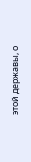этой державы, о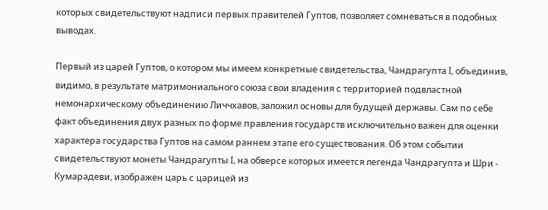которых свидетельствуют надписи первых правителей Гуптов, позволяет сомневаться в подобных выводах.

Первый из царей Гуптов, о котором мы имеем конкретные свидетельства, Чандрагупта I, объединив, видимо, в результате матримониального союза свои владения с территорией подвластной немонархическому объединению Личчхавов, заложил основы для будущей державы. Сам по себе факт объединения двух разных по форме правления государств исключительно важен для оценки характера государства Гуптов на самом раннем этапе его существования. Об этом событии свидетельствуют монеты Чандрагупты I, на обверсе которых имеется легенда Чандрагупта и Шри - Кумарадеви, изображен царь с царицей из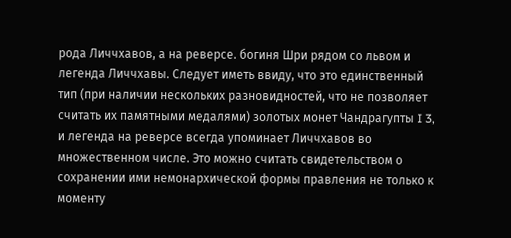рода Личчхавов, а на реверсе. богиня Шри рядом со львом и легенда Личчхавы. Следует иметь ввиду, что это единственный тип (при наличии нескольких разновидностей, что не позволяет считать их памятными медалями) золотых монет Чандрагупты I 3, и легенда на реверсе всегда упоминает Личчхавов во множественном числе. Это можно считать свидетельством о сохранении ими немонархической формы правления не только к моменту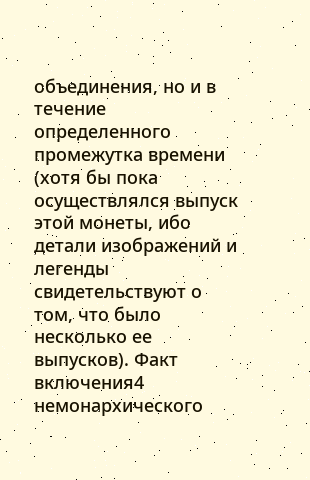объединения, но и в течение определенного промежутка времени (хотя бы пока осуществлялся выпуск этой монеты, ибо детали изображений и легенды свидетельствуют о том, что было несколько ее выпусков). Факт включения4 немонархического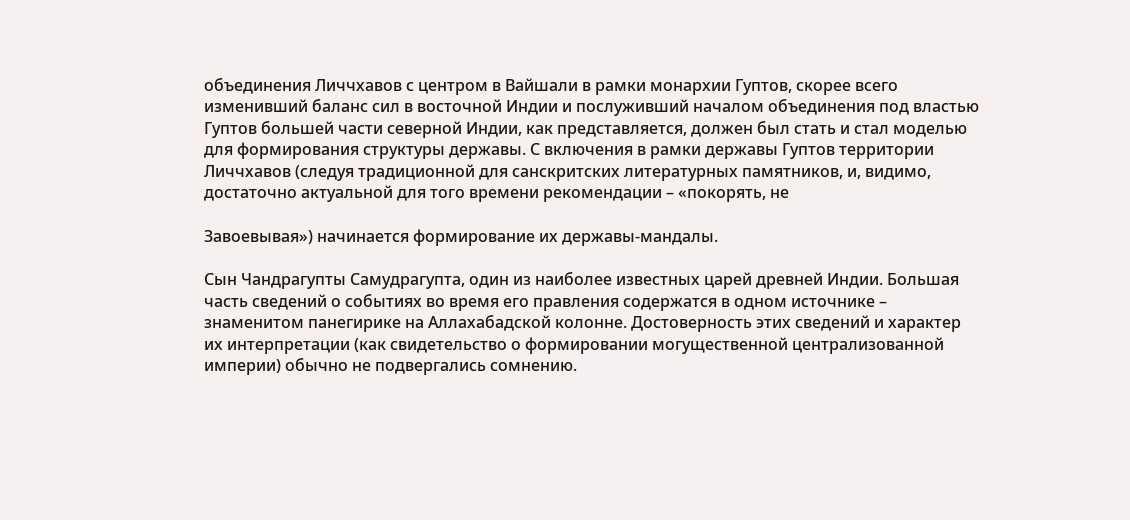объединения Личчхавов с центром в Вайшали в рамки монархии Гуптов, скорее всего изменивший баланс сил в восточной Индии и послуживший началом объединения под властью Гуптов большей части северной Индии, как представляется, должен был стать и стал моделью для формирования структуры державы. С включения в рамки державы Гуптов территории Личчхавов (следуя традиционной для санскритских литературных памятников, и, видимо, достаточно актуальной для того времени рекомендации – «покорять, не

Завоевывая») начинается формирование их державы-мандалы.

Сын Чандрагупты Самудрагупта, один из наиболее известных царей древней Индии. Большая часть сведений о событиях во время его правления содержатся в одном источнике – знаменитом панегирике на Аллахабадской колонне. Достоверность этих сведений и характер их интерпретации (как свидетельство о формировании могущественной централизованной империи) обычно не подвергались сомнению.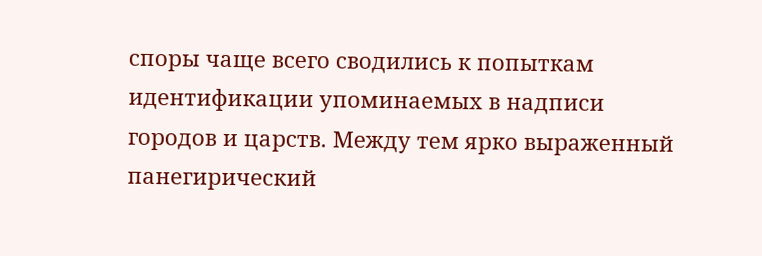споры чаще всего сводились к попыткам идентификации упоминаемых в надписи городов и царств. Между тем ярко выраженный панегирический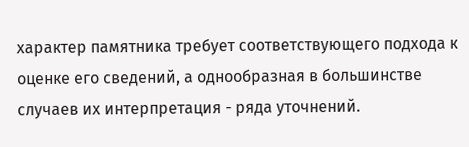характер памятника требует соответствующего подхода к оценке его сведений, а однообразная в большинстве случаев их интерпретация - ряда уточнений.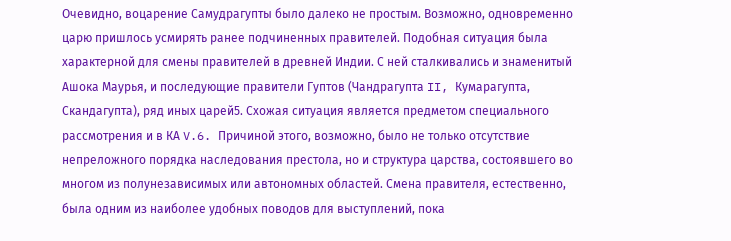Очевидно, воцарение Самудрагупты было далеко не простым. Возможно, одновременно царю пришлось усмирять ранее подчиненных правителей. Подобная ситуация была характерной для смены правителей в древней Индии. С ней сталкивались и знаменитый Ашока Маурья, и последующие правители Гуптов (Чандрагупта II, Кумарагупта, Скандагупта), ряд иных царей5. Схожая ситуация является предметом специального рассмотрения и в КА V.6. Причиной этого, возможно, было не только отсутствие непреложного порядка наследования престола, но и структура царства, состоявшего во многом из полунезависимых или автономных областей. Смена правителя, естественно, была одним из наиболее удобных поводов для выступлений, пока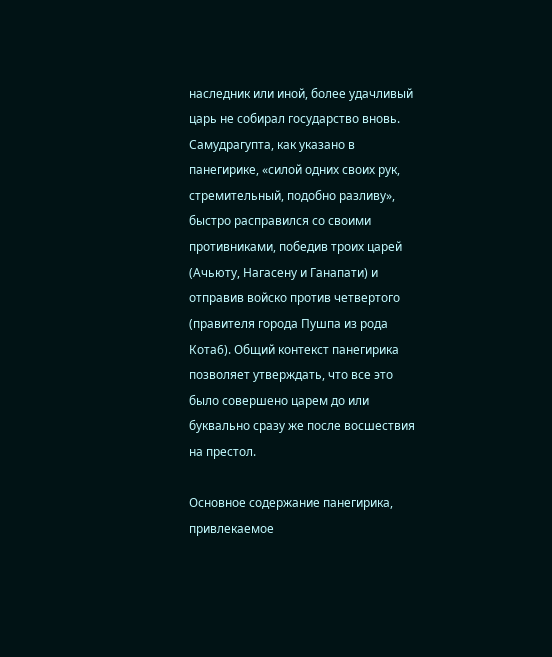наследник или иной, более удачливый царь не собирал государство вновь. Самудрагупта, как указано в панегирике, «силой одних своих рук, стремительный, подобно разливу», быстро расправился со своими противниками, победив троих царей (Ачьюту, Нагасену и Ганапати) и отправив войско против четвертого (правителя города Пушпа из рода Кота6). Общий контекст панегирика позволяет утверждать, что все это было совершено царем до или буквально сразу же после восшествия на престол.

Основное содержание панегирика, привлекаемое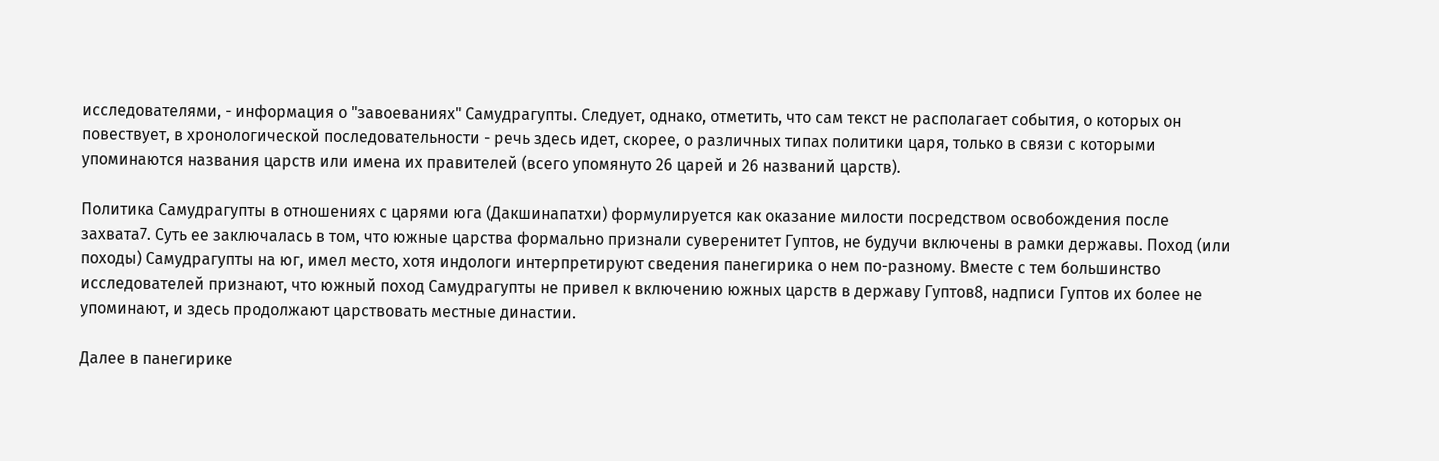исследователями, - информация о "завоеваниях" Самудрагупты. Следует, однако, отметить, что сам текст не располагает события, о которых он повествует, в хронологической последовательности - речь здесь идет, скорее, о различных типах политики царя, только в связи с которыми упоминаются названия царств или имена их правителей (всего упомянуто 26 царей и 26 названий царств).

Политика Самудрагупты в отношениях с царями юга (Дакшинапатхи) формулируется как оказание милости посредством освобождения после захвата7. Суть ее заключалась в том, что южные царства формально признали суверенитет Гуптов, не будучи включены в рамки державы. Поход (или походы) Самудрагупты на юг, имел место, хотя индологи интерпретируют сведения панегирика о нем по-разному. Вместе с тем большинство исследователей признают, что южный поход Самудрагупты не привел к включению южных царств в державу Гуптов8, надписи Гуптов их более не упоминают, и здесь продолжают царствовать местные династии.

Далее в панегирике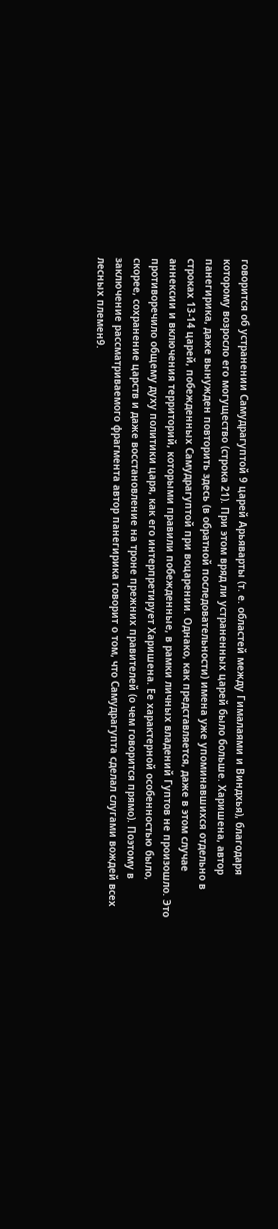говорится об устранении Самудрагуптой 9 царей Арьяварты (т. е. областей между Гималаями и Виндхья), благодаря которому возросло его могущество (строка 21). При этом вряд ли устраненных царей было больше. Харишена, автор панегирика, даже вынужден повторить здесь (в обратной последовательности) имена уже упоминавшихся отдельно в строках 13-14 царей, побежденных Самудрагуптой при воцарении. Однако, как представляется, даже в этом случае аннексии и включения территорий, которыми правили побежденные, в рамки личных владений Гуптов не произошло. Это противоречило общему духу политики царя, как его интерпретирует Харишена. Ее характерной особенностью было, скорее, сохранение царств и даже восстановление на троне прежних правителей (о чем говорится прямо). Поэтому в заключение рассматриваемого фрагмента автор панегирика говорит о том, что Самудрагупта сделал слугами вождей всех лесных племен9.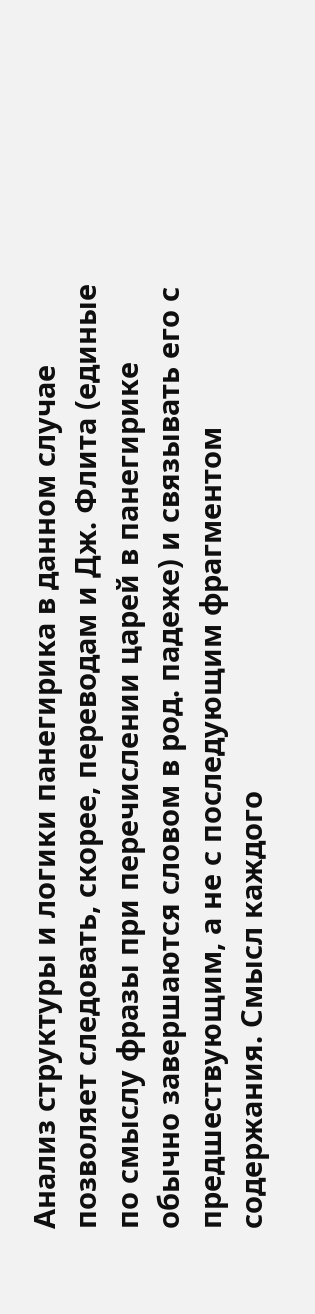Анализ структуры и логики панегирика в данном случае позволяет следовать, скорее, переводам и Дж. Флита (единые по смыслу фразы при перечислении царей в панегирике обычно завершаются словом в род. падеже) и связывать его с предшествующим, а не с последующим фрагментом содержания. Смысл каждого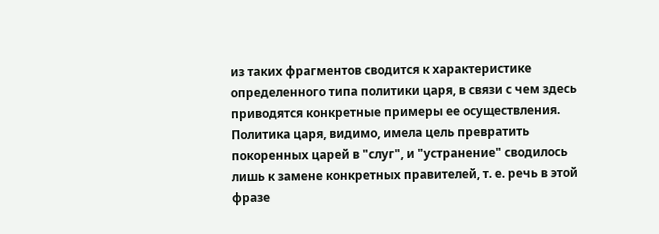из таких фрагментов сводится к характеристике определенного типа политики царя, в связи с чем здесь приводятся конкретные примеры ее осуществления. Политика царя, видимо, имела цель превратить покоренных царей в "слуг", и "устранение" сводилось лишь к замене конкретных правителей, т. е. речь в этой фразе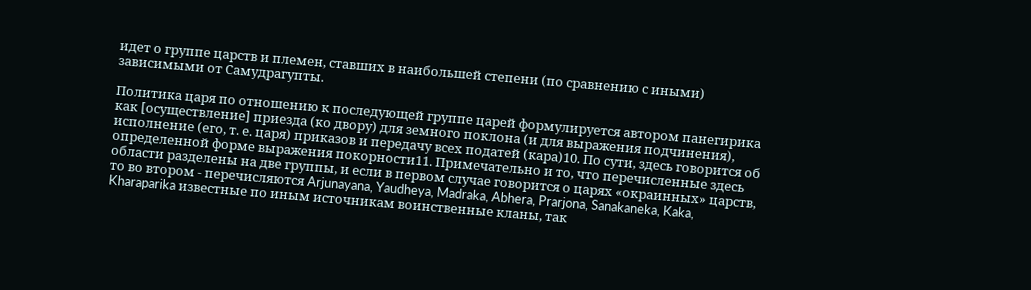идет о группе царств и племен, ставших в наибольшей степени (по сравнению с иными) зависимыми от Самудрагупты.

Политика царя по отношению к последующей группе царей формулируется автором панегирика как [осуществление] приезда (ко двору) для земного поклона (и для выражения подчинения), исполнение (его, т. е. царя) приказов и передачу всех податей (кара)10. По сути, здесь говорится об определенной форме выражения покорности11. Примечательно и то, что перечисленные здесь области разделены на две группы, и если в первом случае говорится о царях «окраинных» царств, то во втором - перечисляются Arjunayana, Yaudheya, Madraka, Abhera, Prarjona, Sanakaneka, Kaka, Kharaparika известные по иным источникам воинственные кланы, так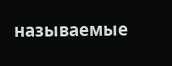называемые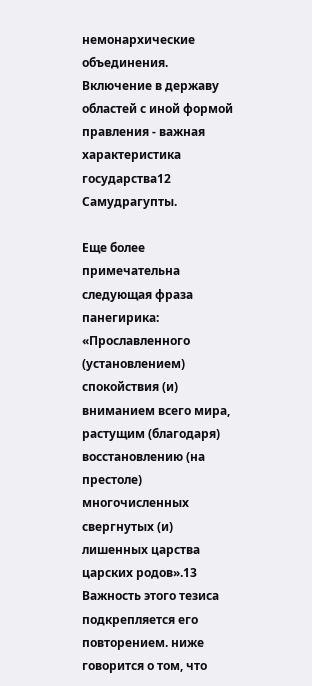немонархические объединения. Включение в державу областей с иной формой правления - важная характеристика государства12 Самудрагупты.

Еще более примечательна следующая фраза панегирика: «Прославленного (установлением) спокойствия (и) вниманием всего мира, растущим (благодаря) восстановлению (на престоле) многочисленных свергнутых (и) лишенных царства царских родов».13 Важность этого тезиса подкрепляется его повторением. ниже говорится о том, что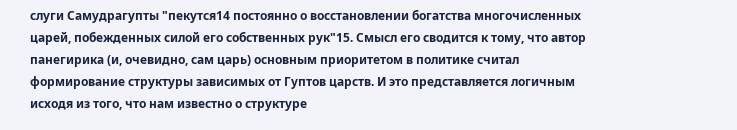слуги Самудрагупты "пекутся14 постоянно о восстановлении богатства многочисленных царей, побежденных силой его собственных рук"15. Смысл его сводится к тому, что автор панегирика (и, очевидно, сам царь) основным приоритетом в политике считал формирование структуры зависимых от Гуптов царств. И это представляется логичным исходя из того, что нам известно о структуре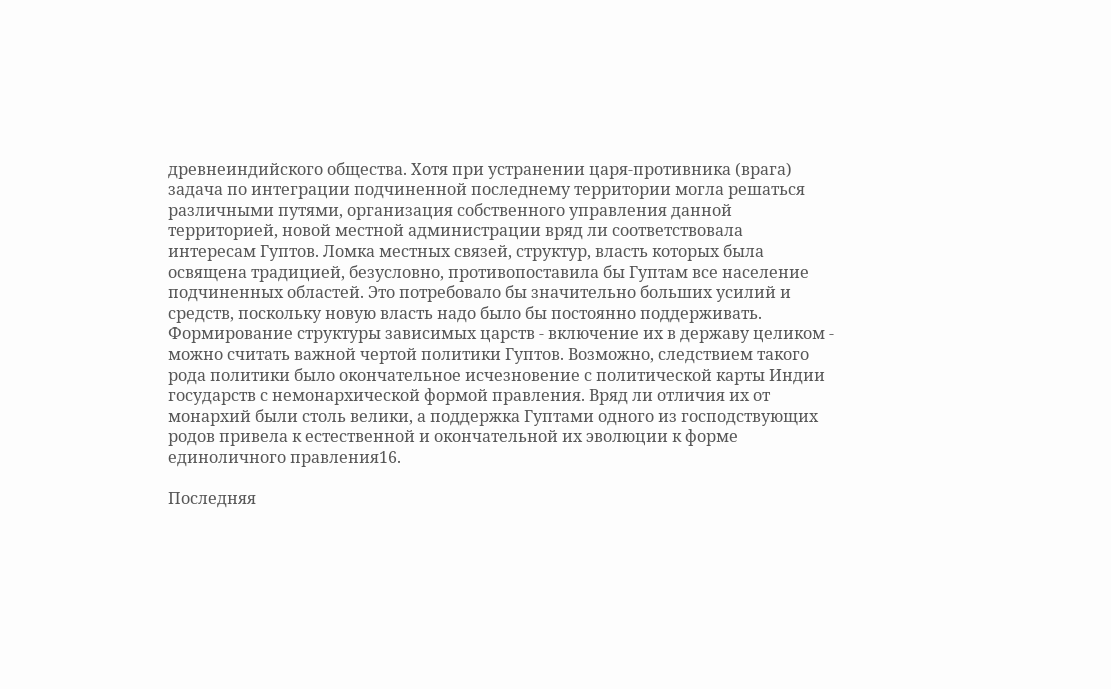древнеиндийского общества. Хотя при устранении царя-противника (врага) задача по интеграции подчиненной последнему территории могла решаться различными путями, организация собственного управления данной территорией, новой местной администрации вряд ли соответствовала интересам Гуптов. Ломка местных связей, структур, власть которых была освящена традицией, безусловно, противопоставила бы Гуптам все население подчиненных областей. Это потребовало бы значительно больших усилий и средств, поскольку новую власть надо было бы постоянно поддерживать. Формирование структуры зависимых царств - включение их в державу целиком - можно считать важной чертой политики Гуптов. Возможно, следствием такого рода политики было окончательное исчезновение с политической карты Индии государств с немонархической формой правления. Вряд ли отличия их от монархий были столь велики, а поддержка Гуптами одного из господствующих родов привела к естественной и окончательной их эволюции к форме единоличного правления16.

Последняя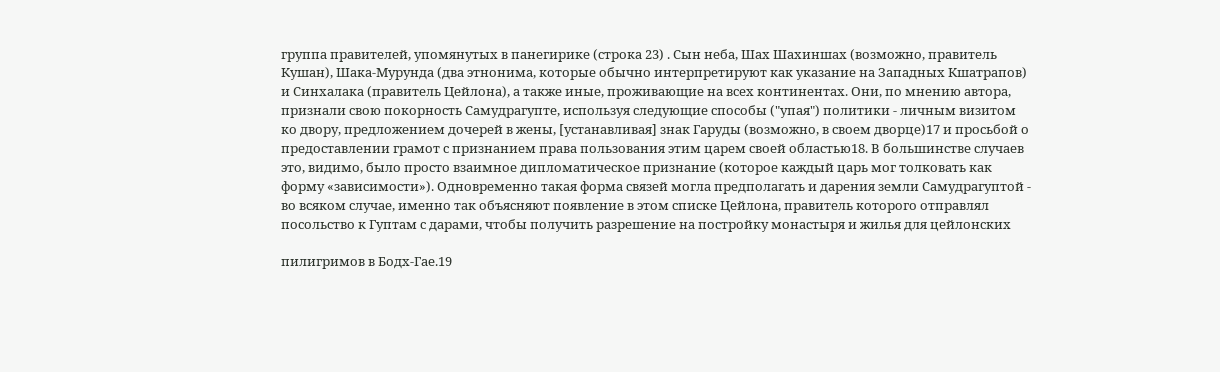группа правителей, упомянутых в панегирике (строка 23) . Сын неба, Шах Шахиншах (возможно, правитель Кушан), Шака-Мурунда (два этнонима, которые обычно интерпретируют как указание на Западных Кшатрапов) и Синхалака (правитель Цейлона), а также иные, проживающие на всех континентах. Они, по мнению автора, признали свою покорность Самудрагупте, используя следующие способы ("упая") политики - личным визитом ко двору, предложением дочерей в жены, [устанавливая] знак Гаруды (возможно, в своем дворце)17 и просьбой о предоставлении грамот с признанием права пользования этим царем своей областью18. В большинстве случаев это, видимо, было просто взаимное дипломатическое признание (которое каждый царь мог толковать как форму «зависимости»). Одновременно такая форма связей могла предполагать и дарения земли Самудрагуптой - во всяком случае, именно так объясняют появление в этом списке Цейлона, правитель которого отправлял посольство к Гуптам с дарами, чтобы получить разрешение на постройку монастыря и жилья для цейлонских

пилигримов в Бодх-Гае.19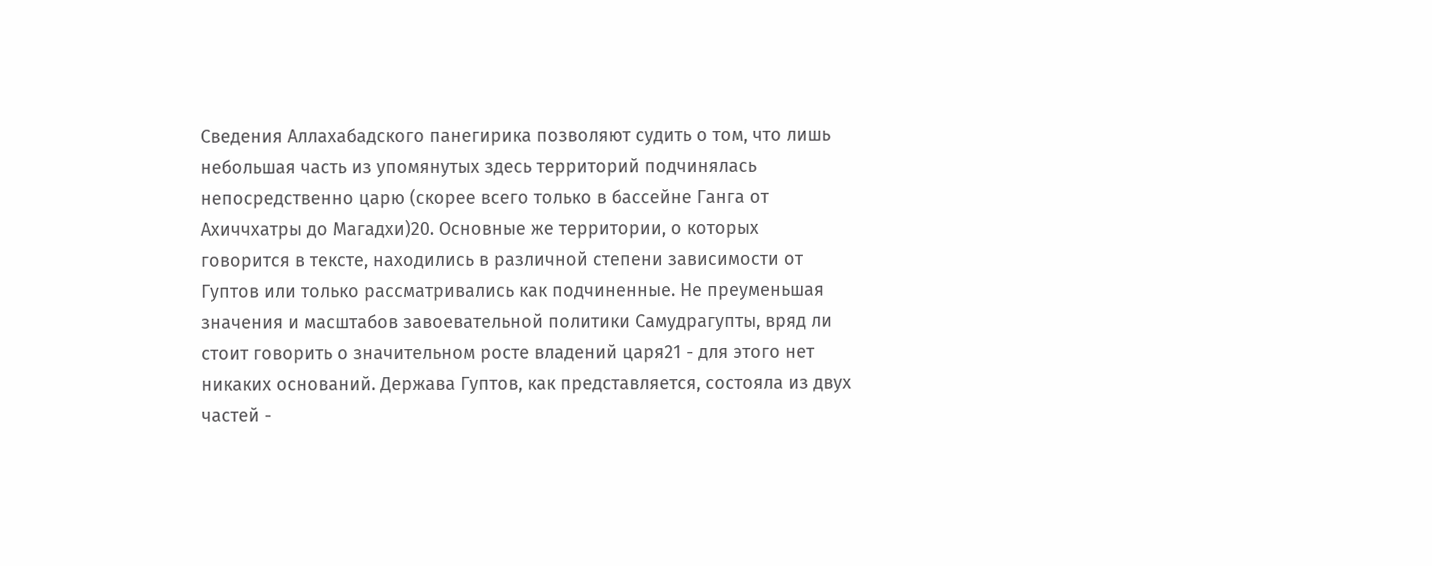Сведения Аллахабадского панегирика позволяют судить о том, что лишь небольшая часть из упомянутых здесь территорий подчинялась непосредственно царю (скорее всего только в бассейне Ганга от Ахиччхатры до Магадхи)20. Основные же территории, о которых говорится в тексте, находились в различной степени зависимости от Гуптов или только рассматривались как подчиненные. Не преуменьшая значения и масштабов завоевательной политики Самудрагупты, вряд ли стоит говорить о значительном росте владений царя21 - для этого нет никаких оснований. Держава Гуптов, как представляется, состояла из двух частей -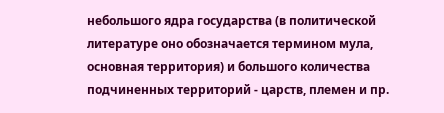небольшого ядра государства (в политической литературе оно обозначается термином мула, основная территория) и большого количества подчиненных территорий - царств, племен и пр.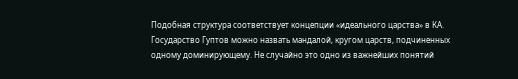Подобная структура соответствует концепции «идеального царства» в КА. Государство Гуптов можно назвать мандалой, кругом царств, подчиненных одному доминирующему. Не случайно это одно из важнейших понятий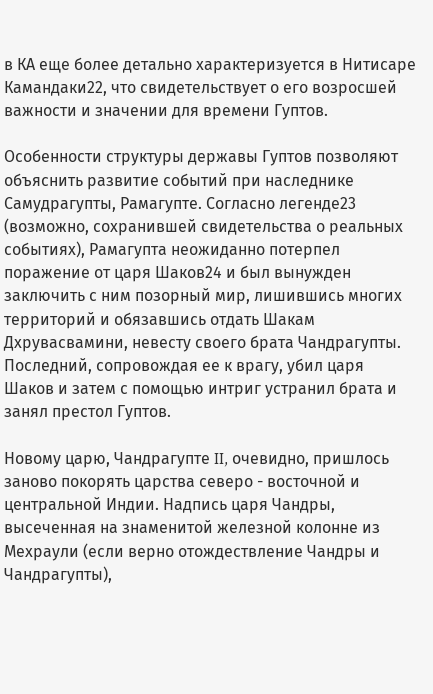в КА еще более детально характеризуется в Нитисаре Камандаки22, что свидетельствует о его возросшей важности и значении для времени Гуптов.

Особенности структуры державы Гуптов позволяют объяснить развитие событий при наследнике Самудрагупты, Рамагупте. Согласно легенде23 (возможно, сохранившей свидетельства о реальных событиях), Рамагупта неожиданно потерпел поражение от царя Шаков24 и был вынужден заключить с ним позорный мир, лишившись многих территорий и обязавшись отдать Шакам Дхрувасвамини, невесту своего брата Чандрагупты. Последний, сопровождая ее к врагу, убил царя Шаков и затем с помощью интриг устранил брата и занял престол Гуптов.

Новому царю, Чандрагупте II, очевидно, пришлось заново покорять царства северо - восточной и центральной Индии. Надпись царя Чандры, высеченная на знаменитой железной колонне из Мехраули (если верно отождествление Чандры и Чандрагупты),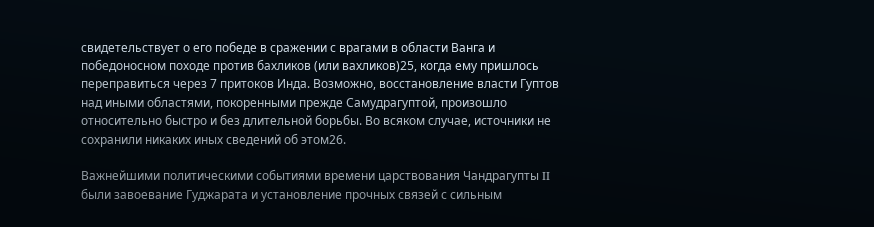свидетельствует о его победе в сражении с врагами в области Ванга и победоносном походе против бахликов (или вахликов)25, когда ему пришлось переправиться через 7 притоков Инда. Возможно, восстановление власти Гуптов над иными областями, покоренными прежде Самудрагуптой, произошло относительно быстро и без длительной борьбы. Во всяком случае, источники не сохранили никаких иных сведений об этом26.

Важнейшими политическими событиями времени царствования Чандрагупты II были завоевание Гуджарата и установление прочных связей с сильным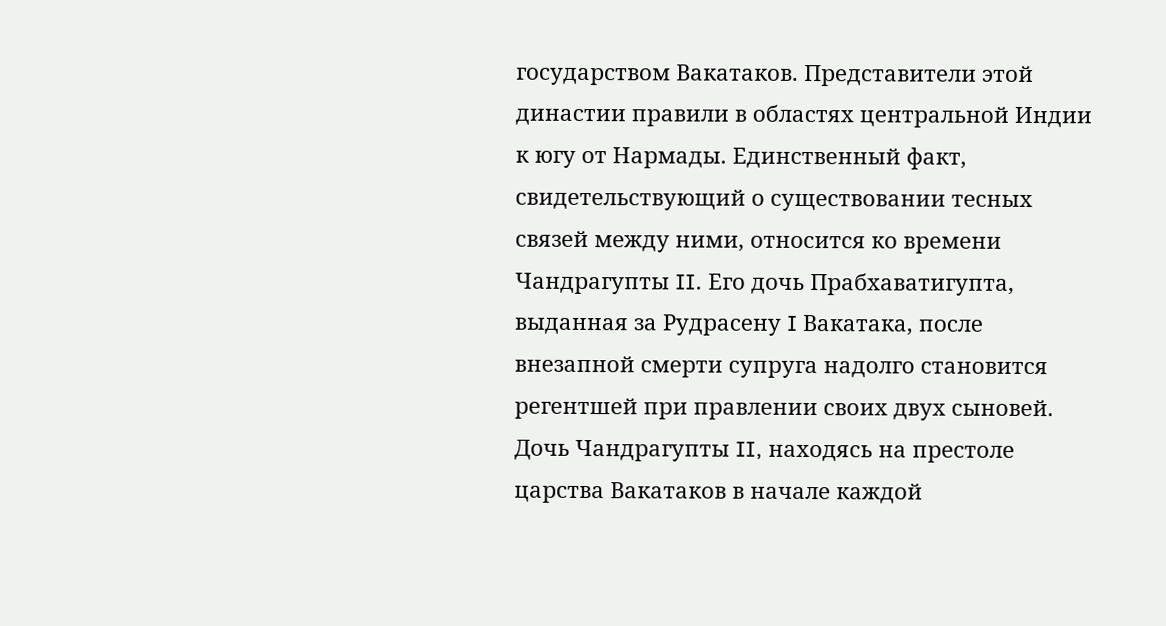государством Вакатаков. Представители этой династии правили в областях центральной Индии к югу от Нармады. Единственный факт, свидетельствующий о существовании тесных связей между ними, относится ко времени Чандрагупты II. Его дочь Прабхаватигупта, выданная за Рудрасену I Вакатака, после внезапной смерти супруга надолго становится регентшей при правлении своих двух сыновей. Дочь Чандрагупты II, находясь на престоле царства Вакатаков в начале каждой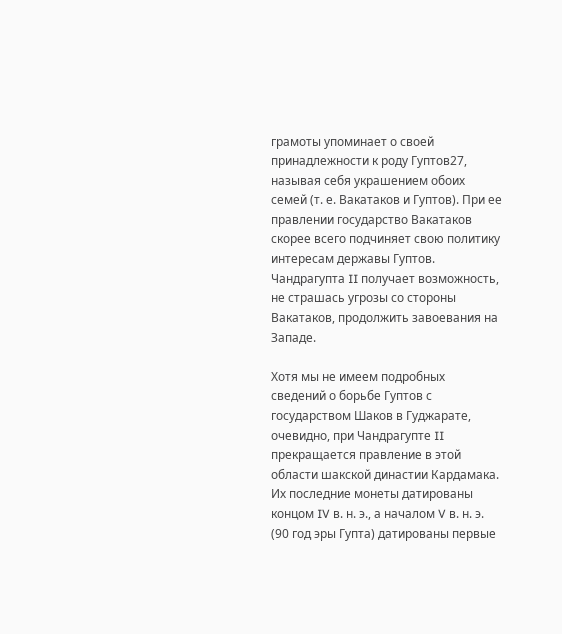грамоты упоминает о своей принадлежности к роду Гуптов27, называя себя украшением обоих семей (т. е. Вакатаков и Гуптов). При ее правлении государство Вакатаков скорее всего подчиняет свою политику интересам державы Гуптов. Чандрагупта II получает возможность, не страшась угрозы со стороны Вакатаков, продолжить завоевания на Западе.

Хотя мы не имеем подробных сведений о борьбе Гуптов с государством Шаков в Гуджарате, очевидно, при Чандрагупте II прекращается правление в этой области шакской династии Кардамака. Их последние монеты датированы концом IV в. н. э., а началом V в. н. э. (90 год эры Гупта) датированы первые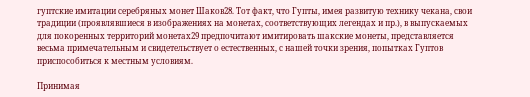гуптские имитации серебряных монет Шаков28. Тот факт, что Гупты, имея развитую технику чекана, свои традиции (проявлявшиеся в изображениях на монетах, соответствующих легендах и пр.), в выпускаемых для покоренных территорий монетах29 предпочитают имитировать шакские монеты, представляется весьма примечательным и свидетельствует о естественных, с нашей точки зрения, попытках Гуптов приспособиться к местным условиям.

Принимая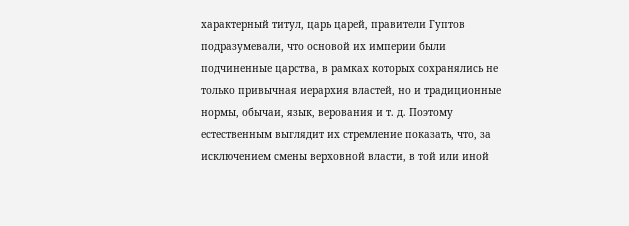характерный титул, царь царей, правители Гуптов подразумевали, что основой их империи были подчиненные царства, в рамках которых сохранялись не только привычная иерархия властей, но и традиционные нормы, обычаи, язык, верования и т. д. Поэтому естественным выглядит их стремление показать, что, за исключением смены верховной власти, в той или иной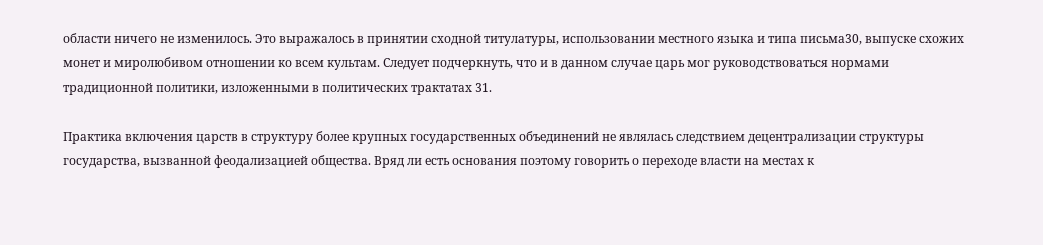области ничего не изменилось. Это выражалось в принятии сходной титулатуры, использовании местного языка и типа письма30, выпуске схожих монет и миролюбивом отношении ко всем культам. Следует подчеркнуть, что и в данном случае царь мог руководствоваться нормами традиционной политики, изложенными в политических трактатах 31.

Практика включения царств в структуру более крупных государственных объединений не являлась следствием децентрализации структуры государства, вызванной феодализацией общества. Вряд ли есть основания поэтому говорить о переходе власти на местах к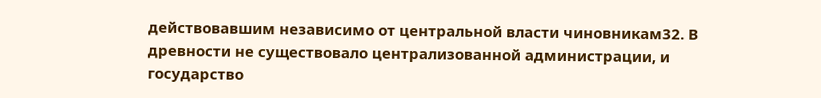действовавшим независимо от центральной власти чиновникам32. В древности не существовало централизованной администрации, и государство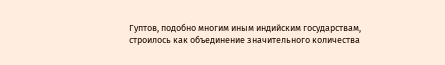Гуптов, подобно многим иным индийским государствам, строилось как объединение значительного количества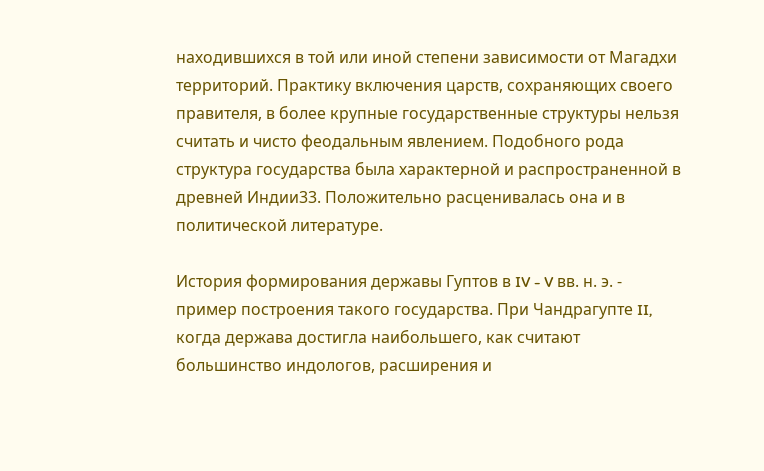находившихся в той или иной степени зависимости от Магадхи территорий. Практику включения царств, сохраняющих своего правителя, в более крупные государственные структуры нельзя считать и чисто феодальным явлением. Подобного рода структура государства была характерной и распространенной в древней Индии33. Положительно расценивалась она и в политической литературе.

История формирования державы Гуптов в IV - V вв. н. э. - пример построения такого государства. При Чандрагупте II, когда держава достигла наибольшего, как считают большинство индологов, расширения и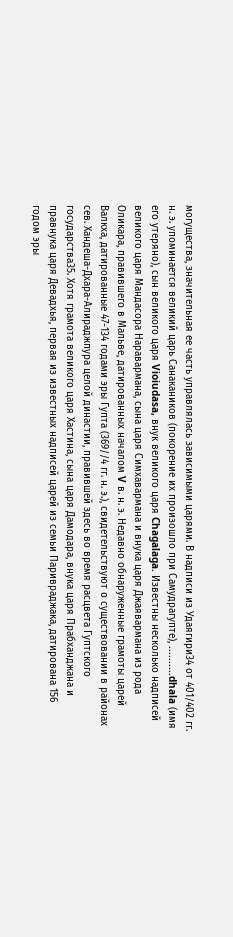могущества, значительная ее часть управлялась зависимыми царями. В надписи из Удаягири34 от 401/402 гг. н. э. упоминается великий царь Санакаников (покорение их произошло при Самудрагупте), ..........dhala (имя его утеряно), сын великого царя Vioiudasa, внук великого царя Chagalaga. Известны несколько надписей великого царя Мандасора Наравармана, сына царя Симхавармана и внука царя Джаявармана из рода Оликара, правившего в Мальве, датированных началом V в. н. э. Недавно обнаруженные грамоты царей Валкха, датированные 47-134 годами эры Гупта (369//4 гг. н. э.), свидетельствуют о существовании в районах сев. Хандеша-Дхара-Алираджпура целой династии, правившей здесь во время расцвета Гуптского государства35. Хотя грамота великого царя Хастина, сына царя Дамодара, внука царя Прабханджана и правнука царя Девадхья, первая из известных надписей царей из семьи Паривраджака, датирована 156 годом эры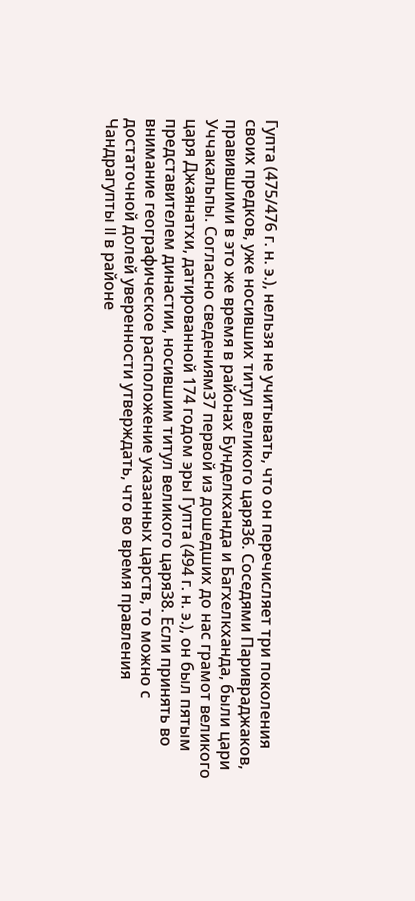Гупта (475/476 г. н. э.), нельзя не учитывать, что он перечисляет три поколения своих предков, уже носивших титул великого царя36. Соседями Паривраджаков, правившими в это же время в районах Бунделкханда и Багхелкханда, были цари Уччакальпы. Согласно сведениям37 первой из дошедших до нас грамот великого царя Джаянатхи, датированной 174 годом эры Гупта (494 г. н. э.), он был пятым представителем династии, носившим титул великого царя38. Если принять во внимание географическое расположение указанных царств, то можно с достаточной долей уверенности утверждать, что во время правления Чандрагупты II в районе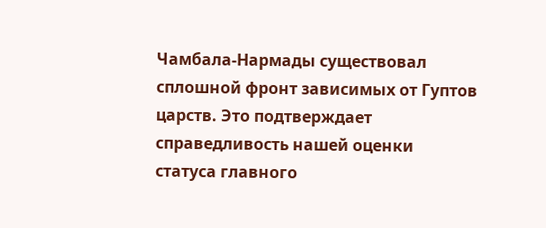Чамбала-Нармады существовал сплошной фронт зависимых от Гуптов царств. Это подтверждает справедливость нашей оценки статуса главного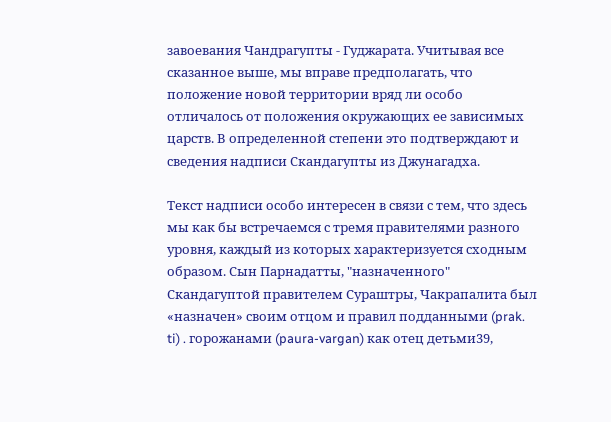завоевания Чандрагупты - Гуджарата. Учитывая все сказанное выше, мы вправе предполагать, что положение новой территории вряд ли особо отличалось от положения окружающих ее зависимых царств. В определенной степени это подтверждают и сведения надписи Скандагупты из Джунагадха.

Текст надписи особо интересен в связи с тем, что здесь мы как бы встречаемся с тремя правителями разного уровня, каждый из которых характеризуется сходным образом. Сын Парнадатты, "назначенного" Скандагуптой правителем Сураштры, Чакрапалита был «назначен» своим отцом и правил подданными (prak. ti) . горожанами (paura-vargan) как отец детьми39,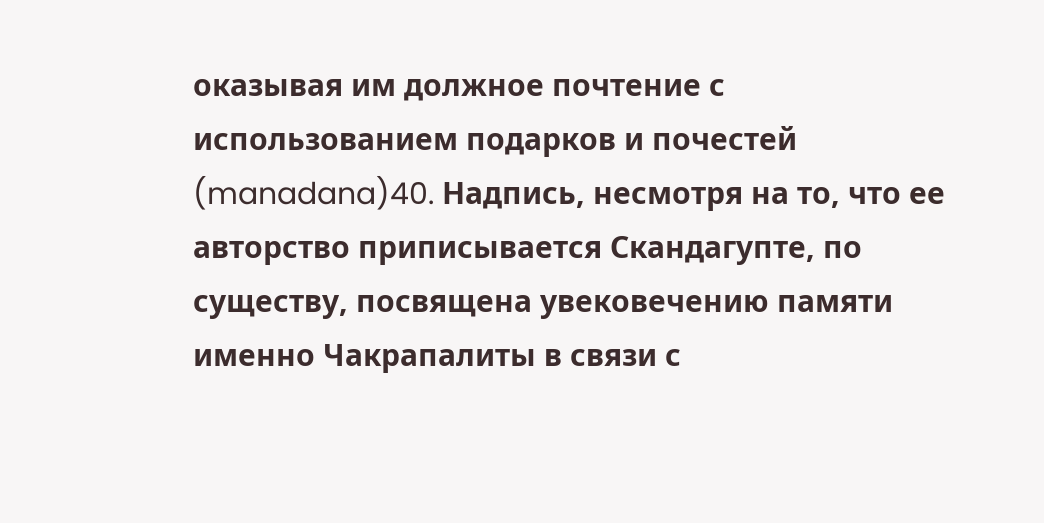оказывая им должное почтение с использованием подарков и почестей (manadana)40. Надпись, несмотря на то, что ее авторство приписывается Скандагупте, по существу, посвящена увековечению памяти именно Чакрапалиты в связи с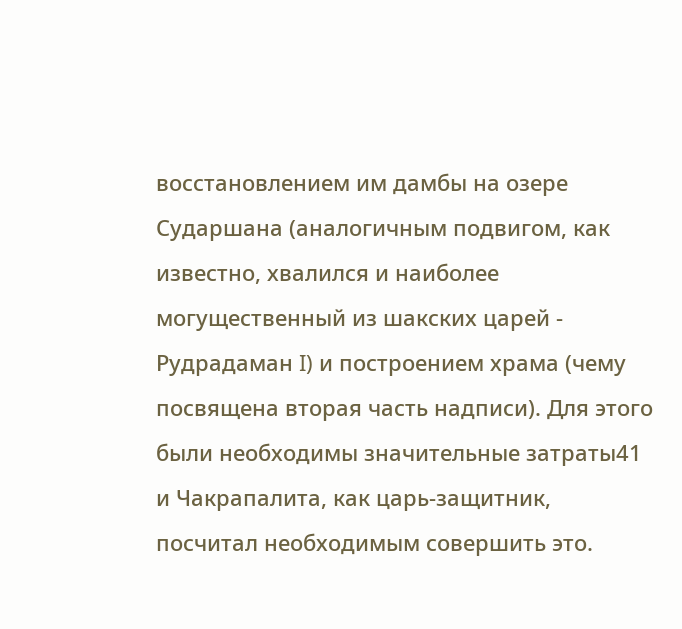восстановлением им дамбы на озере Сударшана (аналогичным подвигом, как известно, хвалился и наиболее могущественный из шакских царей - Рудрадаман I) и построением храма (чему посвящена вторая часть надписи). Для этого были необходимы значительные затраты41 и Чакрапалита, как царь-защитник, посчитал необходимым совершить это.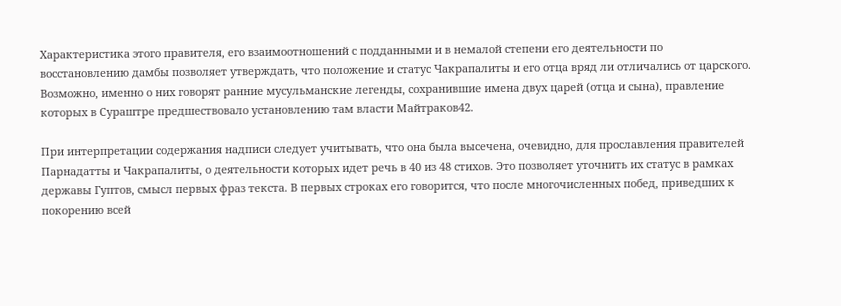Характеристика этого правителя, его взаимоотношений с подданными и в немалой степени его деятельности по восстановлению дамбы позволяет утверждать, что положение и статус Чакрапалиты и его отца вряд ли отличались от царского. Возможно, именно о них говорят ранние мусульманские легенды, сохранившие имена двух царей (отца и сына), правление которых в Сураштре предшествовало установлению там власти Майтраков42.

При интерпретации содержания надписи следует учитывать, что она была высечена, очевидно, для прославления правителей Парнадатты и Чакрапалиты, о деятельности которых идет речь в 40 из 48 стихов. Это позволяет уточнить их статус в рамках державы Гуптов, смысл первых фраз текста. В первых строках его говорится, что после многочисленных побед, приведших к покорению всей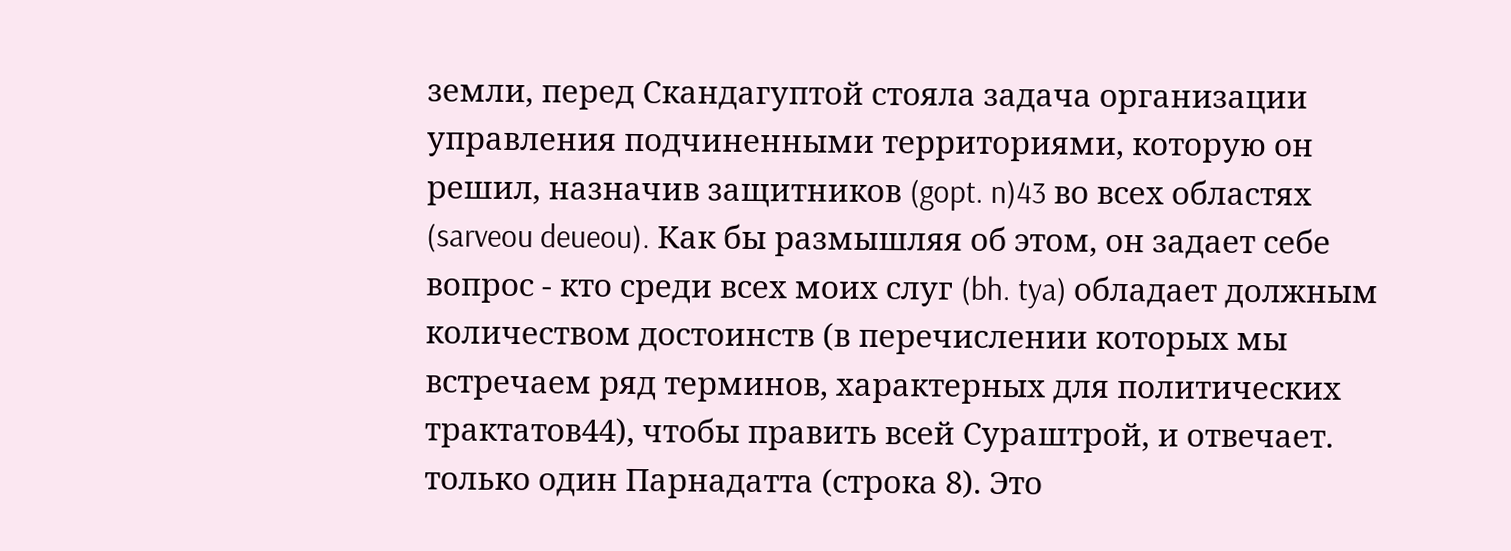земли, перед Скандагуптой стояла задача организации управления подчиненными территориями, которую он решил, назначив защитников (gopt. n)43 во всех областях (sarveou deueou). Как бы размышляя об этом, он задает себе вопрос - кто среди всех моих слуг (bh. tya) обладает должным количеством достоинств (в перечислении которых мы встречаем ряд терминов, характерных для политических трактатов44), чтобы править всей Сураштрой, и отвечает. только один Парнадатта (строка 8). Это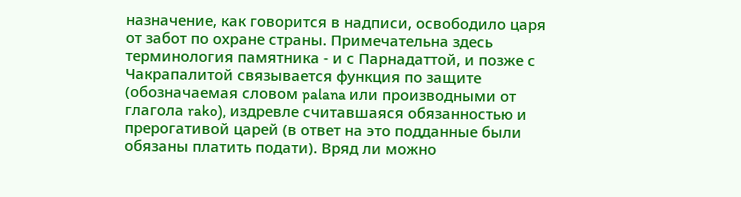назначение, как говорится в надписи, освободило царя от забот по охране страны. Примечательна здесь терминология памятника - и с Парнадаттой, и позже с Чакрапалитой связывается функция по защите (обозначаемая словом palana или производными от глагола rako), издревле считавшаяся обязанностью и прерогативой царей (в ответ на это подданные были обязаны платить подати). Вряд ли можно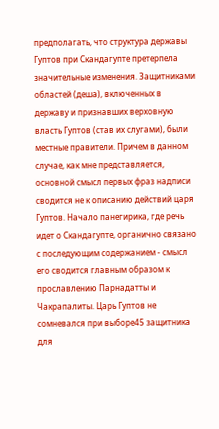предполагать, что структура державы Гуптов при Скандагупте претерпела значительные изменения. Защитниками областей (деша), включенных в державу и признавших верховную власть Гуптов (став их слугами), были местные правители. Причем в данном случае, как мне представляется, основной смысл первых фраз надписи сводится не к описанию действий царя Гуптов. Начало панегирика, где речь идет о Скандагупте, органично связано с последующим содержанием - смысл его сводится главным образом к прославлению Парнадатты и Чакрапалиты. Царь Гуптов не сомневался при выборе45 защитника для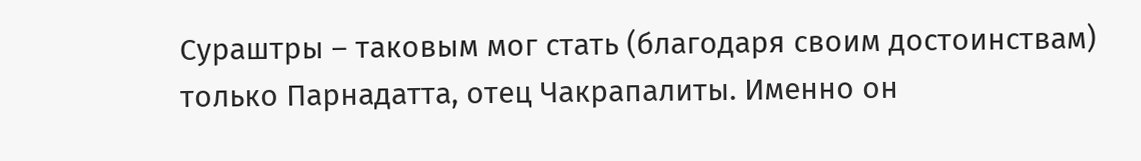Сураштры – таковым мог стать (благодаря своим достоинствам) только Парнадатта, отец Чакрапалиты. Именно он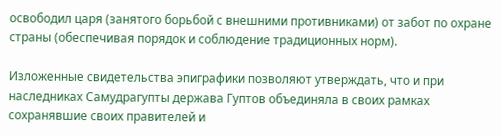освободил царя (занятого борьбой с внешними противниками) от забот по охране страны (обеспечивая порядок и соблюдение традиционных норм).

Изложенные свидетельства эпиграфики позволяют утверждать, что и при наследниках Самудрагупты держава Гуптов объединяла в своих рамках сохранявшие своих правителей и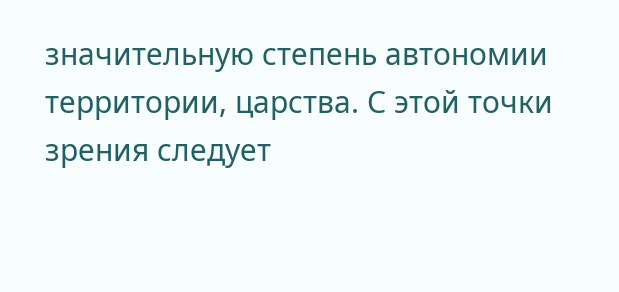значительную степень автономии территории, царства. С этой точки зрения следует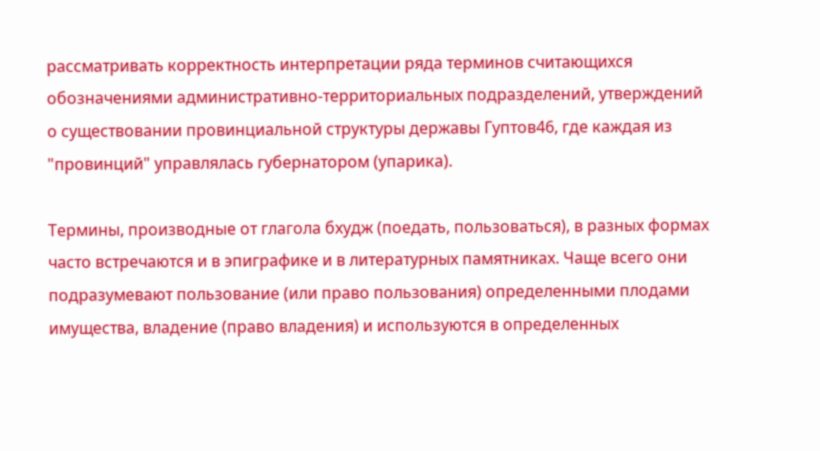рассматривать корректность интерпретации ряда терминов считающихся обозначениями административно-территориальных подразделений, утверждений о существовании провинциальной структуры державы Гуптов46, где каждая из "провинций" управлялась губернатором (упарика).

Термины, производные от глагола бхудж (поедать, пользоваться), в разных формах часто встречаются и в эпиграфике и в литературных памятниках. Чаще всего они подразумевают пользование (или право пользования) определенными плодами имущества, владение (право владения) и используются в определенных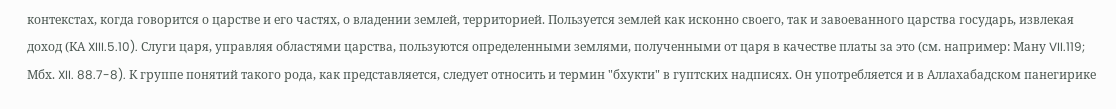контекстах, когда говорится о царстве и его частях, о владении землей, территорией. Пользуется землей как исконно своего, так и завоеванного царства государь, извлекая доход (КА XIII.5.10). Слуги царя, управляя областями царства, пользуются определенными землями, полученными от царя в качестве платы за это (см. например: Ману VII.119; Мбх. XII. 88.7-8). К группе понятий такого рода, как представляется, следует относить и термин "бхукти" в гуптских надписях. Он употребляется и в Аллахабадском панегирике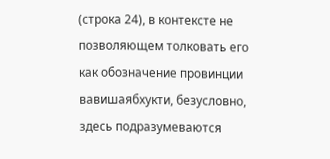(строка 24), в контексте не позволяющем толковать его как обозначение провинции вавишаябхукти, безусловно, здесь подразумеваются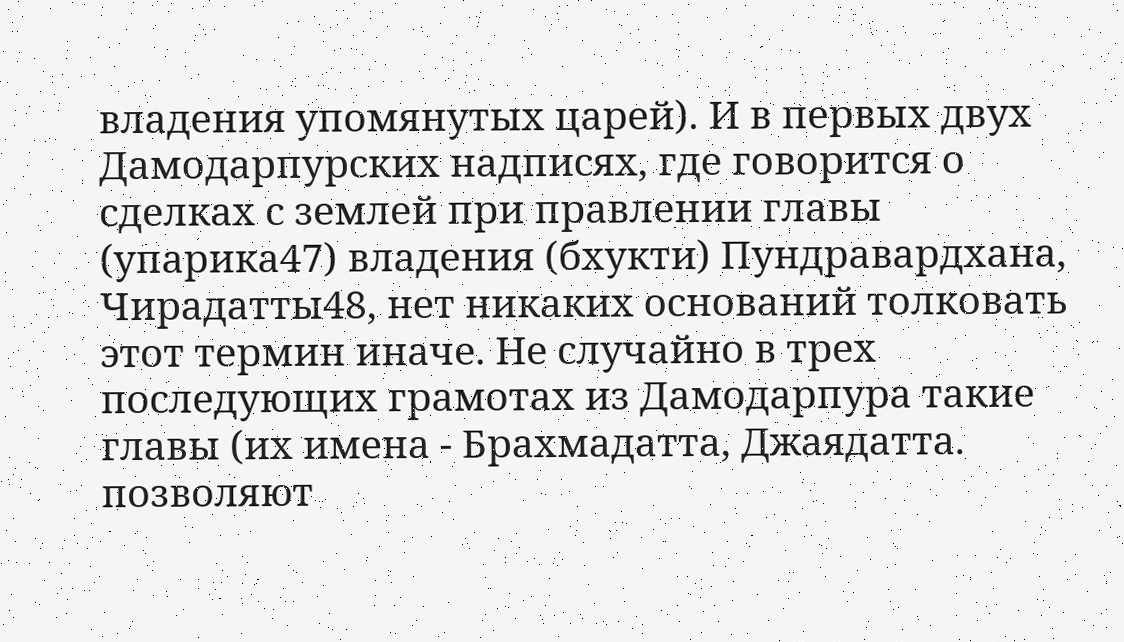владения упомянутых царей). И в первых двух Дамодарпурских надписях, где говорится о сделках с землей при правлении главы (упарика47) владения (бхукти) Пундравардхана, Чирадатты48, нет никаких оснований толковать этот термин иначе. Не случайно в трех последующих грамотах из Дамодарпура такие главы (их имена - Брахмадатта, Джаядатта. позволяют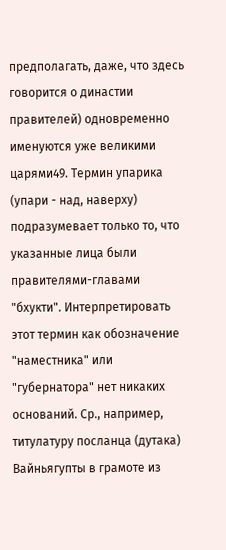предполагать, даже, что здесь говорится о династии правителей) одновременно именуются уже великими царями49. Термин упарика (упари - над, наверху) подразумевает только то, что указанные лица были правителями-главами "бхукти". Интерпретировать этот термин как обозначение "наместника" или "губернатора" нет никаких оснований. Ср., например, титулатуру посланца (дутака) Вайньягупты в грамоте из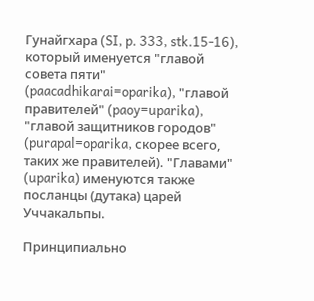Гунайгхара (SI, p. 333, stk.15-16), который именуется "главой совета пяти" (paacadhikarai=oparika), "главой правителей" (paoy=uparika), "главой защитников городов" (purapal=oparika, скорее всего, таких же правителей). "Главами" (uparika) именуются также посланцы (дутака) царей Уччакальпы.

Принципиально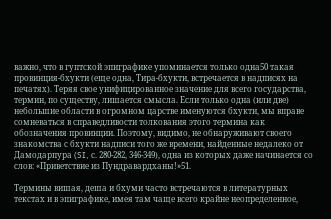важно, что в гуптской эпиграфике упоминается только одна50 такая провинция-бхукти (еще одна, Тира-бхукти, встречается в надписях на печатях). Теряя свое унифицированное значение для всего государства, термин, по существу, лишается смысла. Если только одна (или две) небольшие области в огромном царстве именуются бхукти, мы вправе сомневаться в справедливости толкования этого термина как обозначения провинции. Поэтому, видимо, не обнаруживают своего знакомства с бхукти надписи того же времени, найденные недалеко от Дамодарпура (SI, с. 280-282, 346-349), одна из которых даже начинается со слов: «Приветствие из Пундравардханы!»51.

Термины вишая, деша и бхуми часто встречаются в литературных текстах и в эпиграфике, имея там чаще всего крайне неопределенное,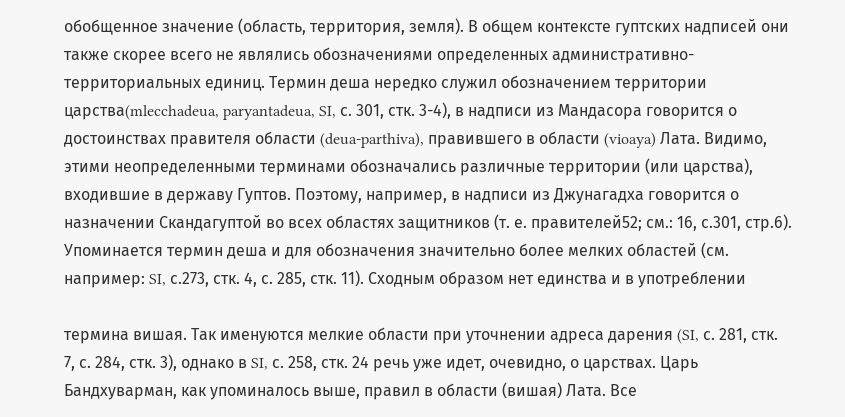обобщенное значение (область, территория, земля). В общем контексте гуптских надписей они также скорее всего не являлись обозначениями определенных административно-территориальных единиц. Термин деша нередко служил обозначением территории царства(mlecchadeua, paryantadeua, SI, с. 301, стк. 3-4), в надписи из Мандасора говорится о достоинствах правителя области (deua-parthiva), правившего в области (vioaya) Лата. Видимо, этими неопределенными терминами обозначались различные территории (или царства), входившие в державу Гуптов. Поэтому, например, в надписи из Джунагадха говорится о назначении Скандагуптой во всех областях защитников (т. е. правителей52; см.: 16, с.301, стр.6). Упоминается термин деша и для обозначения значительно более мелких областей (см. например: SI, с.273, стк. 4, с. 285, стк. 11). Сходным образом нет единства и в употреблении

термина вишая. Так именуются мелкие области при уточнении адреса дарения (SI, с. 281, стк. 7, с. 284, стк. 3), однако в SI, с. 258, стк. 24 речь уже идет, очевидно, о царствах. Царь Бандхуварман, как упоминалось выше, правил в области (вишая) Лата. Все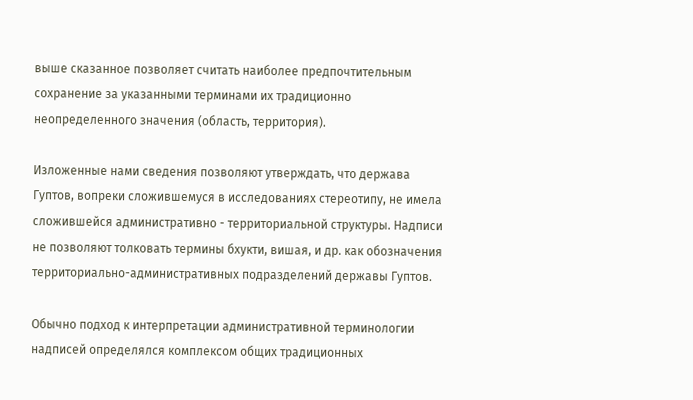выше сказанное позволяет считать наиболее предпочтительным сохранение за указанными терминами их традиционно неопределенного значения (область, территория).

Изложенные нами сведения позволяют утверждать, что держава Гуптов, вопреки сложившемуся в исследованиях стереотипу, не имела сложившейся административно - территориальной структуры. Надписи не позволяют толковать термины бхукти, вишая, и др. как обозначения территориально-административных подразделений державы Гуптов.

Обычно подход к интерпретации административной терминологии надписей определялся комплексом общих традиционных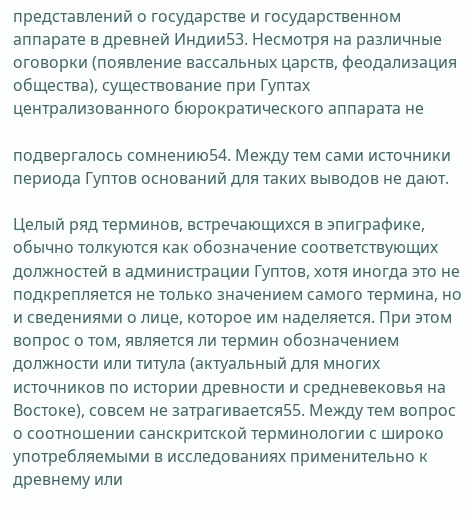представлений о государстве и государственном аппарате в древней Индии53. Несмотря на различные оговорки (появление вассальных царств, феодализация общества), существование при Гуптах централизованного бюрократического аппарата не

подвергалось сомнению54. Между тем сами источники периода Гуптов оснований для таких выводов не дают.

Целый ряд терминов, встречающихся в эпиграфике, обычно толкуются как обозначение соответствующих должностей в администрации Гуптов, хотя иногда это не подкрепляется не только значением самого термина, но и сведениями о лице, которое им наделяется. При этом вопрос о том, является ли термин обозначением должности или титула (актуальный для многих источников по истории древности и средневековья на Востоке), совсем не затрагивается55. Между тем вопрос о соотношении санскритской терминологии с широко употребляемыми в исследованиях применительно к древнему или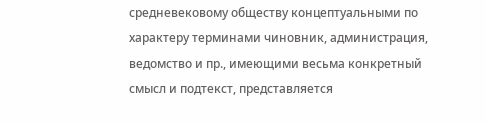средневековому обществу концептуальными по характеру терминами чиновник, администрация, ведомство и пр., имеющими весьма конкретный смысл и подтекст, представляется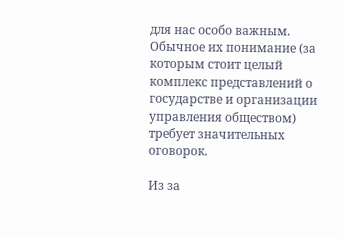для нас особо важным. Обычное их понимание (за которым стоит целый комплекс представлений о государстве и организации управления обществом) требует значительных оговорок.

Из за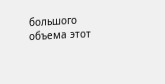большого объема этот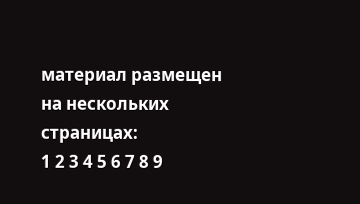материал размещен на нескольких страницах:
1 2 3 4 5 6 7 8 9